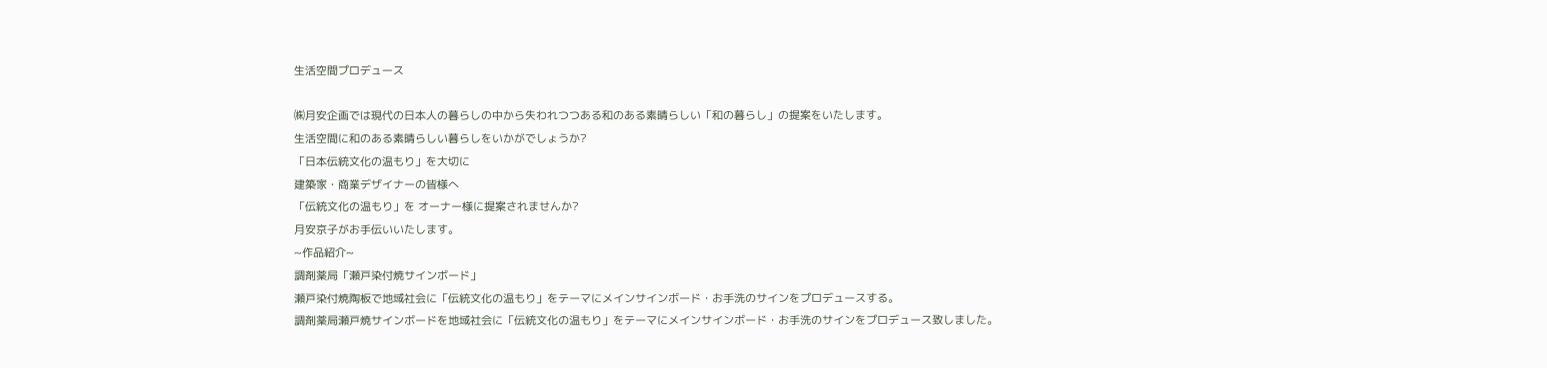生活空間プロデュース

㈱月安企画では現代の日本人の暮らしの中から失われつつある和のある素晴らしい「和の暮らし」の提案をいたします。
生活空間に和のある素晴らしい暮らしをいかがでしょうか?
「日本伝統文化の温もり」を大切に
建築家・商業デザイナーの皆様へ
「伝統文化の温もり」を オーナー様に提案されませんか?
月安京子がお手伝いいたします。
~作品紹介~
調剤薬局「瀬戸染付焼サインボード」
瀬戸染付焼陶板で地域社会に「伝統文化の温もり」をテーマにメインサインボード・お手洗のサインをプロデュースする。
調剤薬局瀬戸焼サインボードを地域社会に「伝統文化の温もり」をテーマにメインサインボード・お手洗のサインをプロデュース致しました。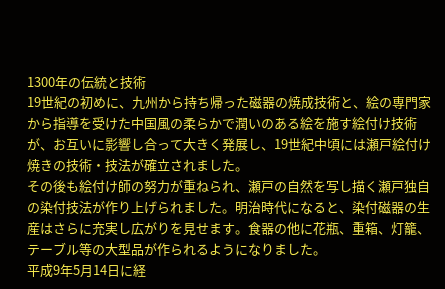1300年の伝統と技術
19世紀の初めに、九州から持ち帰った磁器の焼成技術と、絵の専門家から指導を受けた中国風の柔らかで潤いのある絵を施す絵付け技術が、お互いに影響し合って大きく発展し、19世紀中頃には瀬戸絵付け焼きの技術・技法が確立されました。
その後も絵付け師の努力が重ねられ、瀬戸の自然を写し描く瀬戸独自の染付技法が作り上げられました。明治時代になると、染付磁器の生産はさらに充実し広がりを見せます。食器の他に花瓶、重箱、灯籠、テーブル等の大型品が作られるようになりました。
平成9年5月14日に経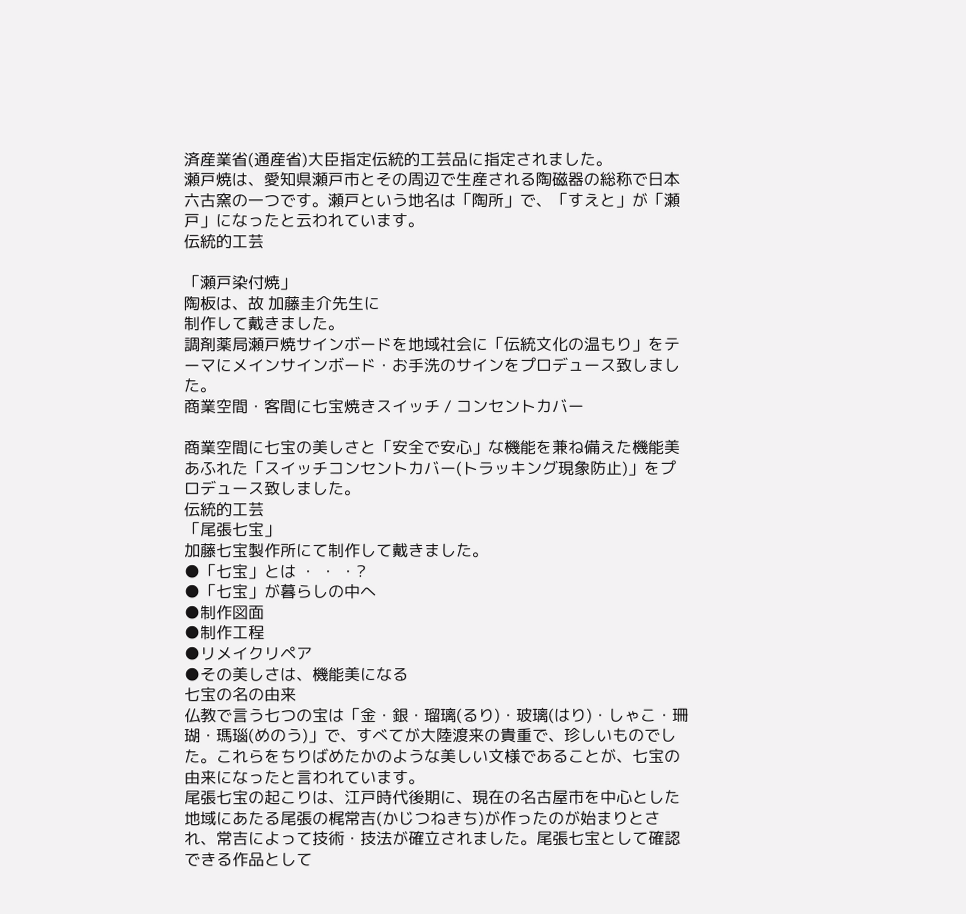済産業省(通産省)大臣指定伝統的工芸品に指定されました。
瀬戸焼は、愛知県瀬戸市とその周辺で生産される陶磁器の総称で日本六古窯の一つです。瀬戸という地名は「陶所」で、「すえと」が「瀬戸」になったと云われています。
伝統的工芸

「瀬戸染付焼」
陶板は、故 加藤圭介先生に
制作して戴きました。
調剤薬局瀬戸焼サインボードを地域社会に「伝統文化の温もり」をテーマにメインサインボード・お手洗のサインをプロデュース致しました。
商業空間・客間に七宝焼きスイッチ / コンセントカバー

商業空間に七宝の美しさと「安全で安心」な機能を兼ね備えた機能美あふれた「スイッチコンセントカバー(トラッキング現象防止)」をプロデュース致しました。
伝統的工芸
「尾張七宝」
加藤七宝製作所にて制作して戴きました。
●「七宝」とは ・ ・ ・?
●「七宝」が暮らしの中へ
●制作図面
●制作工程
●リメイクリペア
●その美しさは、機能美になる
七宝の名の由来
仏教で言う七つの宝は「金・銀・瑠璃(るり)・玻璃(はり)・しゃこ・珊瑚・瑪瑙(めのう)」で、すべてが大陸渡来の貴重で、珍しいものでした。これらをちりばめたかのような美しい文様であることが、七宝の由来になったと言われています。
尾張七宝の起こりは、江戸時代後期に、現在の名古屋市を中心とした地域にあたる尾張の梶常吉(かじつねきち)が作ったのが始まりとされ、常吉によって技術・技法が確立されました。尾張七宝として確認できる作品として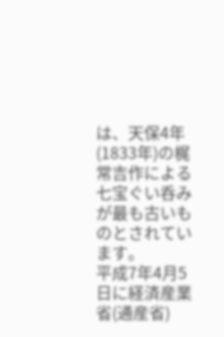は、天保4年(1833年)の梶常吉作による七宝ぐい呑みが最も古いものとされています。
平成7年4月5日に経済産業省(通産省)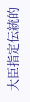大臣指定伝統的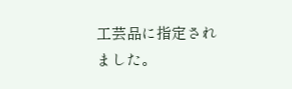工芸品に指定されました。